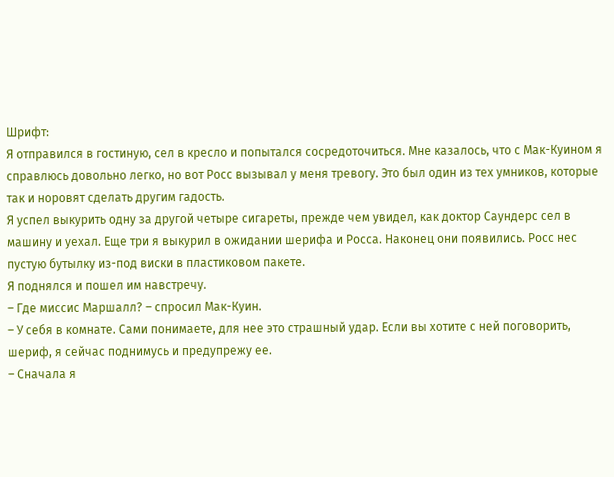Шрифт:
Я отправился в гостиную, сел в кресло и попытался сосредоточиться. Мне казалось, что с Мак-Куином я справлюсь довольно легко, но вот Росс вызывал у меня тревогу. Это был один из тех умников, которые так и норовят сделать другим гадость.
Я успел выкурить одну за другой четыре сигареты, прежде чем увидел, как доктор Саундерс сел в машину и уехал. Еще три я выкурил в ожидании шерифа и Росса. Наконец они появились. Росс нес пустую бутылку из-под виски в пластиковом пакете.
Я поднялся и пошел им навстречу.
– Где миссис Маршалл? – спросил Мак-Куин.
– У себя в комнате. Сами понимаете, для нее это страшный удар. Если вы хотите с ней поговорить, шериф, я сейчас поднимусь и предупрежу ее.
– Сначала я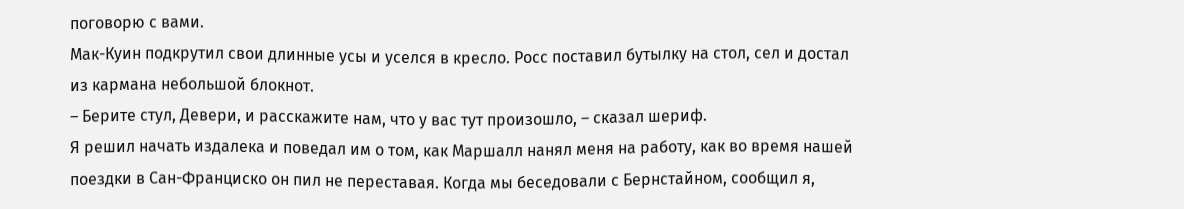поговорю с вами.
Мак-Куин подкрутил свои длинные усы и уселся в кресло. Росс поставил бутылку на стол, сел и достал из кармана небольшой блокнот.
– Берите стул, Девери, и расскажите нам, что у вас тут произошло, – сказал шериф.
Я решил начать издалека и поведал им о том, как Маршалл нанял меня на работу, как во время нашей поездки в Сан-Франциско он пил не переставая. Когда мы беседовали с Бернстайном, сообщил я,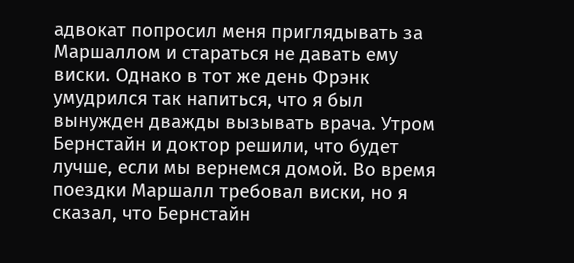адвокат попросил меня приглядывать за Маршаллом и стараться не давать ему виски. Однако в тот же день Фрэнк умудрился так напиться, что я был вынужден дважды вызывать врача. Утром Бернстайн и доктор решили, что будет лучше, если мы вернемся домой. Во время поездки Маршалл требовал виски, но я сказал, что Бернстайн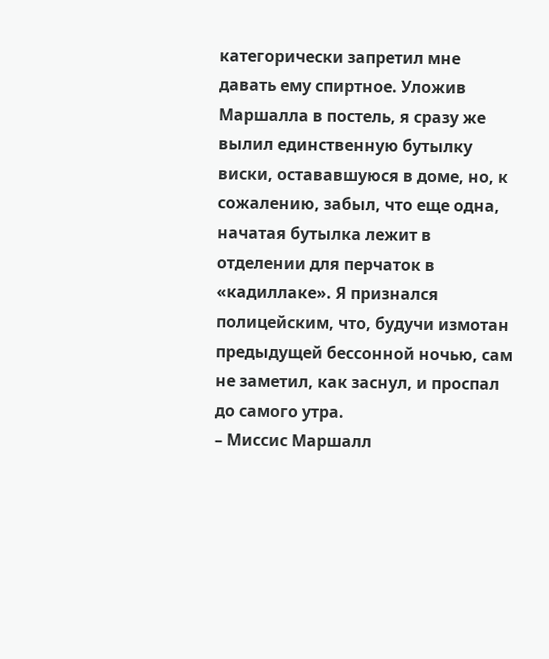категорически запретил мне давать ему спиртное. Уложив Маршалла в постель, я сразу же вылил единственную бутылку виски, остававшуюся в доме, но, к сожалению, забыл, что еще одна, начатая бутылка лежит в отделении для перчаток в «кадиллаке». Я признался полицейским, что, будучи измотан предыдущей бессонной ночью, сам не заметил, как заснул, и проспал до самого утра.
– Миссис Маршалл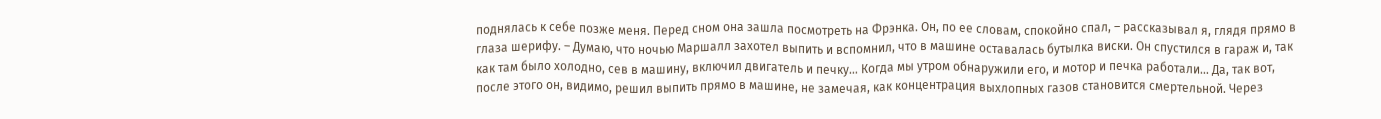поднялась к себе позже меня. Перед сном она зашла посмотреть на Фрэнка. Он, по ее словам, спокойно спал, – рассказывал я, глядя прямо в глаза шерифу. – Думаю, что ночью Маршалл захотел выпить и вспомнил, что в машине оставалась бутылка виски. Он спустился в гараж и, так как там было холодно, сев в машину, включил двигатель и печку… Когда мы утром обнаружили его, и мотор и печка работали… Да, так вот, после этого он, видимо, решил выпить прямо в машине, не замечая, как концентрация выхлопных газов становится смертельной. Через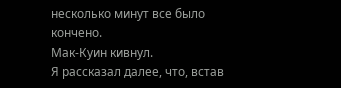несколько минут все было кончено.
Мак-Куин кивнул.
Я рассказал далее, что, встав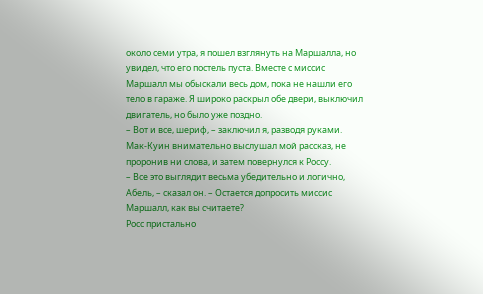около семи утра, я пошел взглянуть на Маршалла, но увидел, что его постель пуста. Вместе с миссис Маршалл мы обыскали весь дом, пока не нашли его тело в гараже. Я широко раскрыл обе двери, выключил двигатель, но было уже поздно.
– Вот и все, шериф, – заключил я, разводя руками.
Мак-Куин внимательно выслушал мой рассказ, не проронив ни слова, и затем повернулся к Россу.
– Все это выглядит весьма убедительно и логично, Абель, – сказал он. – Остается допросить миссис Маршалл, как вы считаете?
Росс пристально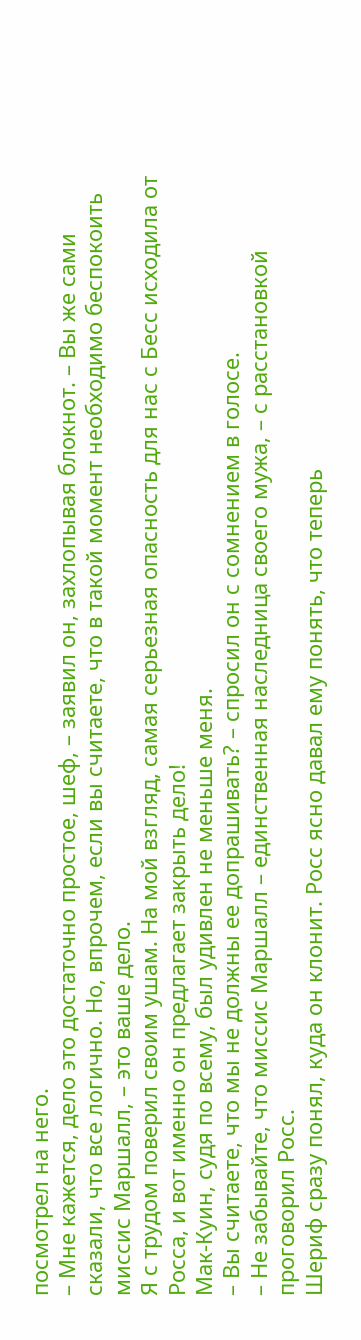посмотрел на него.
– Мне кажется, дело это достаточно простое, шеф, – заявил он, захлопывая блокнот. – Вы же сами сказали, что все логично. Но, впрочем, если вы считаете, что в такой момент необходимо беспокоить миссис Маршалл, – это ваше дело.
Я с трудом поверил своим ушам. На мой взгляд, самая серьезная опасность для нас с Бесс исходила от Росса, и вот именно он предлагает закрыть дело!
Мак-Куин, судя по всему, был удивлен не меньше меня.
– Вы считаете, что мы не должны ее допрашивать? – спросил он с сомнением в голосе.
– Не забывайте, что миссис Маршалл – единственная наследница своего мужа, – с расстановкой проговорил Росс.
Шериф сразу понял, куда он клонит. Росс ясно давал ему понять, что теперь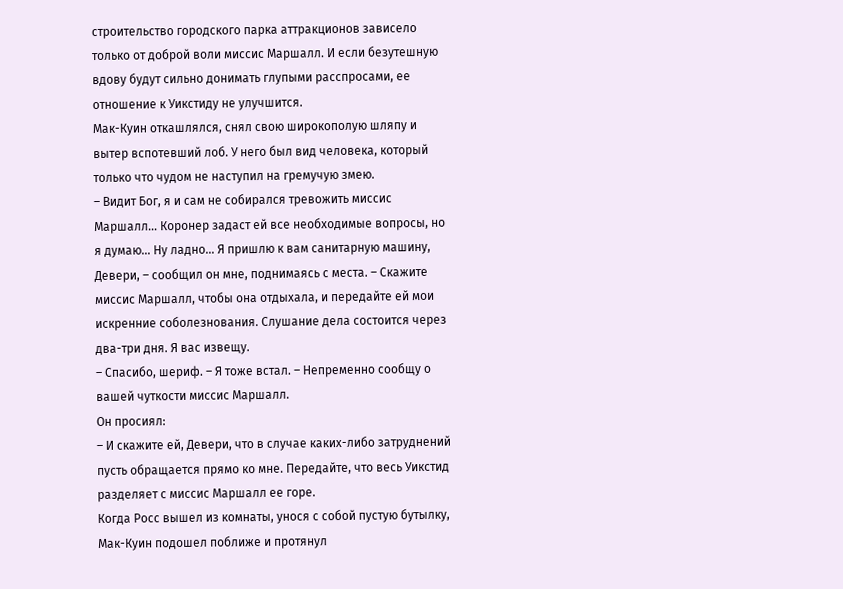строительство городского парка аттракционов зависело только от доброй воли миссис Маршалл. И если безутешную вдову будут сильно донимать глупыми расспросами, ее отношение к Уикстиду не улучшится.
Мак-Куин откашлялся, снял свою широкополую шляпу и вытер вспотевший лоб. У него был вид человека, который только что чудом не наступил на гремучую змею.
– Видит Бог, я и сам не собирался тревожить миссис Маршалл… Коронер задаст ей все необходимые вопросы, но я думаю… Ну ладно… Я пришлю к вам санитарную машину, Девери, – сообщил он мне, поднимаясь с места. – Скажите миссис Маршалл, чтобы она отдыхала, и передайте ей мои искренние соболезнования. Слушание дела состоится через два-три дня. Я вас извещу.
– Спасибо, шериф. – Я тоже встал. – Непременно сообщу о вашей чуткости миссис Маршалл.
Он просиял:
– И скажите ей, Девери, что в случае каких-либо затруднений пусть обращается прямо ко мне. Передайте, что весь Уикстид разделяет с миссис Маршалл ее горе.
Когда Росс вышел из комнаты, унося с собой пустую бутылку, Мак-Куин подошел поближе и протянул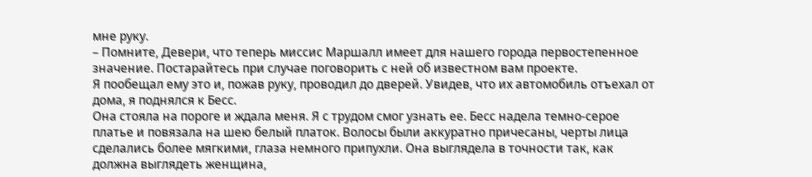мне руку.
– Помните, Девери, что теперь миссис Маршалл имеет для нашего города первостепенное значение. Постарайтесь при случае поговорить с ней об известном вам проекте.
Я пообещал ему это и, пожав руку, проводил до дверей. Увидев, что их автомобиль отъехал от дома, я поднялся к Бесс.
Она стояла на пороге и ждала меня. Я с трудом смог узнать ее. Бесс надела темно-серое платье и повязала на шею белый платок. Волосы были аккуратно причесаны, черты лица сделались более мягкими, глаза немного припухли. Она выглядела в точности так, как должна выглядеть женщина,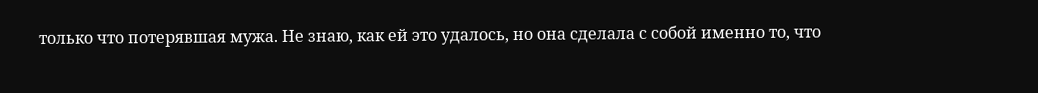только что потерявшая мужа. Не знаю, как ей это удалось, но она сделала с собой именно то, что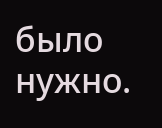было нужно.